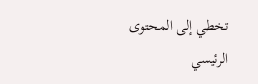تخطي إلى المحتوى الرئيسي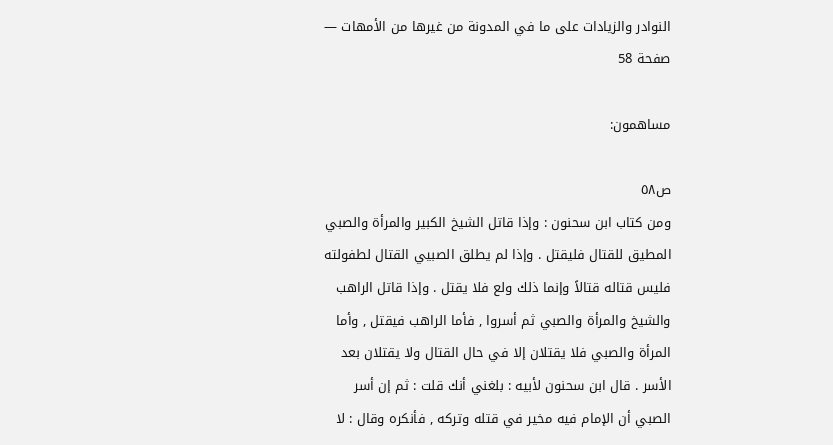النوادر والزيادات على ما في المدونة من غيرها من الأمهات — صفحة 58

مساهمون:

ص٥٨
ومن كتاب ابن سحنون : وإذا قاتل الشيخ الكبير والمرأة والصبي المطيق للقتال فليقتل . وإذا لم يطلق الصبيي القتال لطفولته فليس قتاله قتالاً وإنما ذلك ولع فلا يقتل . وإذا قاتل الراهب والشيخ والمرأة والصبي ثم أسروا , فأما الراهب فيقتل , وأما المرأة والصبي فلا يقتلان إلا في حال القتال ولا يقتلان بعد الأسر . قال ابن سحنون لأبيه : بلغني أنك قلت : ثم إن أسر الصبي أن الإمام فيه مخير في قتله وتركه , فأنكره وقال : لا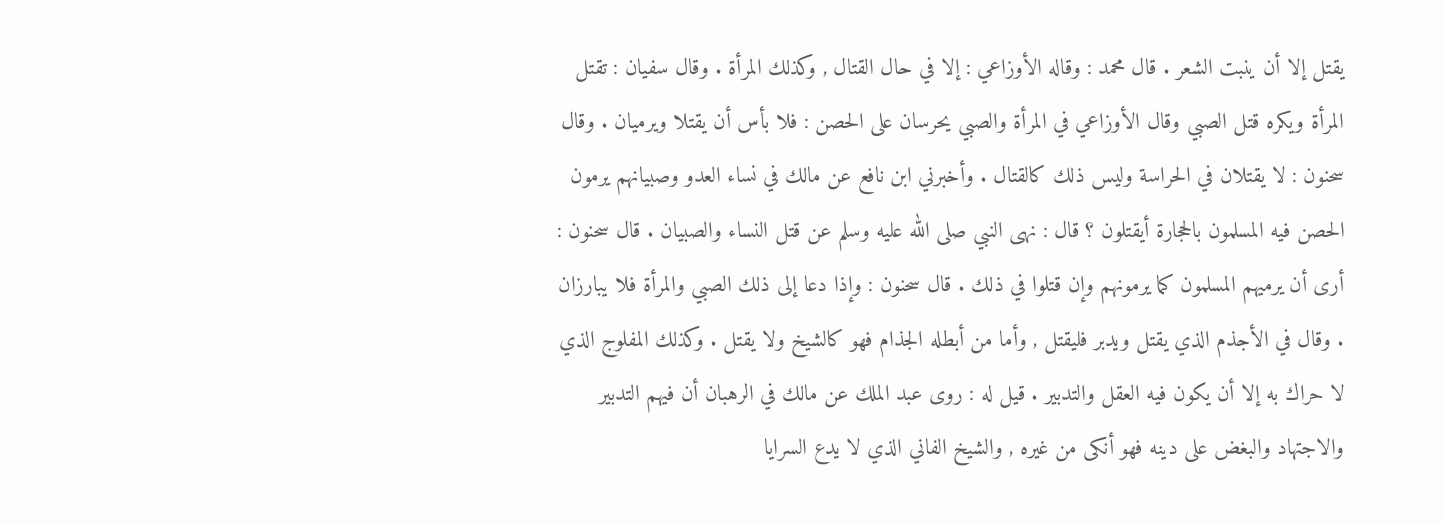يقتل إلا أن ينبت الشعر . قال محمد : وقاله الأوزاعي : إلا في حال القتال , وكذلك المرأة . وقال سفيان : تقتل المرأة ويكره قتل الصبي وقال الأوزاعي في المرأة والصبي يحرسان على الحصن : فلا بأس أن يقتلا ويرميان . وقال سحنون : لا يقتلان في الحراسة وليس ذلك كالقتال . وأخبرني ابن نافع عن مالك في نساء العدو وصبيانهم يرمون الحصن فيه المسلمون بالحجارة أيقتلون ؟ قال : نهى النبي صلى الله عليه وسلم عن قتل النساء والصبيان . قال سحنون : أرى أن يرميهم المسلمون كما يرمونهم وإن قتلوا في ذلك . قال سحنون : وإذا دعا إلى ذلك الصبي والمرأة فلا يبارزان . وقال في الأجذم الذي يقتل ويدبر فليقتل , وأما من أبطله الجذام فهو كالشيخ ولا يقتل . وكذلك المفلوج الذي لا حراك به إلا أن يكون فيه العقل والتدبير . قيل له : روى عبد الملك عن مالك في الرهبان أن فيهم التدبير والاجتهاد والبغض على دينه فهو أنكى من غيره , والشيخ الفاني الذي لا يدع السرايا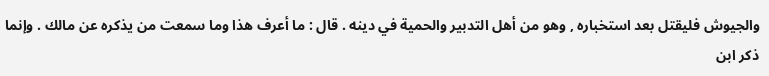والجيوش فليقتل بعد استخباره , وهو من أهل التدبير والحمية في دينه . قال : ما أعرف هذا وما سمعت من يذكره عن مالك . وإنما ذكر ابن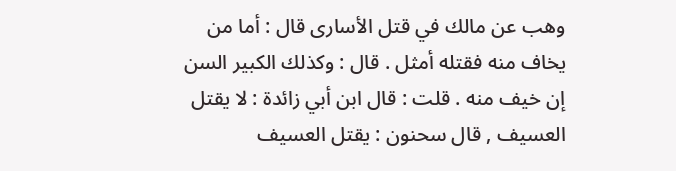وهب عن مالك في قتل الأسارى قال : أما من يخاف منه فقتله أمثل . قال : وكذلك الكبير السن إن خيف منه . قلت : قال ابن أبي زائدة : لا يقتل العسيف , قال سحنون : يقتل العسيف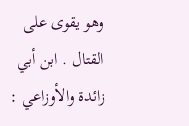وهو يقوى على القتال . ابن أبي زائدة والأوزاعي :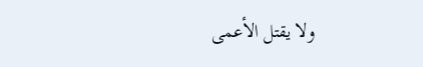ولا يقتل الأعمى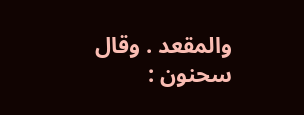والمقعد . وقال سحنون :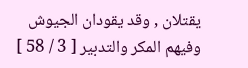يقتلان , وقد يقودان الجيوش وفيهم المكر والتدبير [ 3 / 58 ]